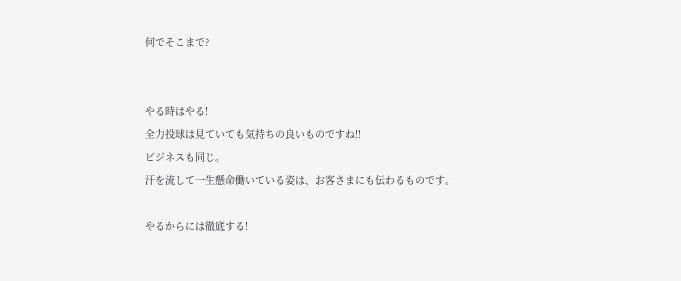何でそこまで?


やる時はやる!
全力投球は見ていても気持ちの良いものですね‼
ビジネスも同じ。
汗を流して一生懸命働いている姿は、お客さまにも伝わるものです。

やるからには徹底する!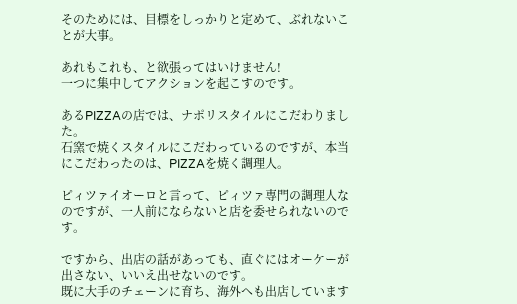そのためには、目標をしっかりと定めて、ぶれないことが大事。

あれもこれも、と欲張ってはいけません!
一つに集中してアクションを起こすのです。

あるPIZZAの店では、ナポリスタイルにこだわりました。
石窯で焼くスタイルにこだわっているのですが、本当にこだわったのは、PIZZAを焼く調理人。

ピィツァイオーロと言って、ピィツァ専門の調理人なのですが、一人前にならないと店を委せられないのです。

ですから、出店の話があっても、直ぐにはオーケーが出さない、いいえ出せないのです。
既に大手のチェーンに育ち、海外へも出店しています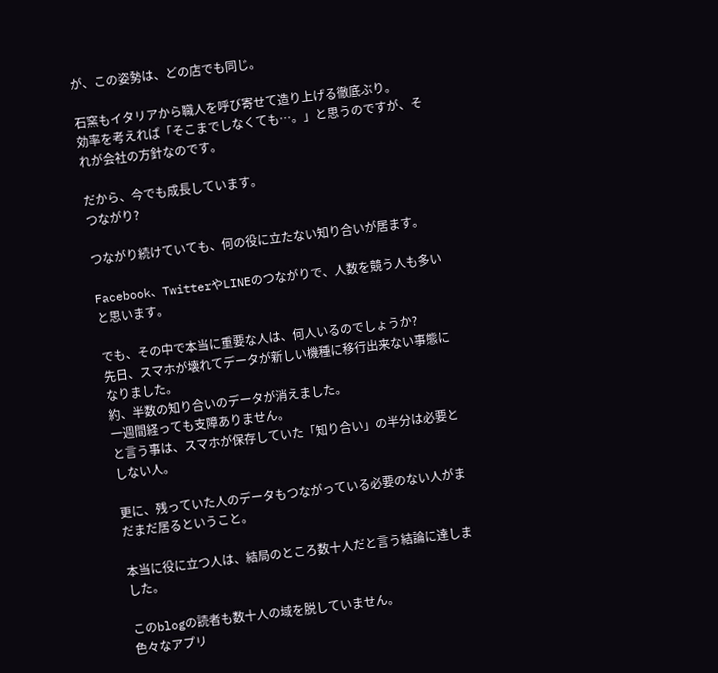が、この姿勢は、どの店でも同じ。

石窯もイタリアから職人を呼び寄せて造り上げる徹底ぶり。
効率を考えれば「そこまでしなくても…。」と思うのですが、それが会社の方針なのです。

だから、今でも成長しています。
つながり?

つながり続けていても、何の役に立たない知り合いが居ます。

Facebook、TwitterやLINEのつながりで、人数を競う人も多いと思います。

でも、その中で本当に重要な人は、何人いるのでしょうか?
先日、スマホが壊れてデータが新しい機種に移行出来ない事態になりました。
約、半数の知り合いのデータが消えました。
一週間経っても支障ありません。
と言う事は、スマホが保存していた「知り合い」の半分は必要としない人。

更に、残っていた人のデータもつながっている必要のない人がまだまだ居るということ。

本当に役に立つ人は、結局のところ数十人だと言う結論に達しました。

このblogの読者も数十人の域を脱していません。
色々なアプリ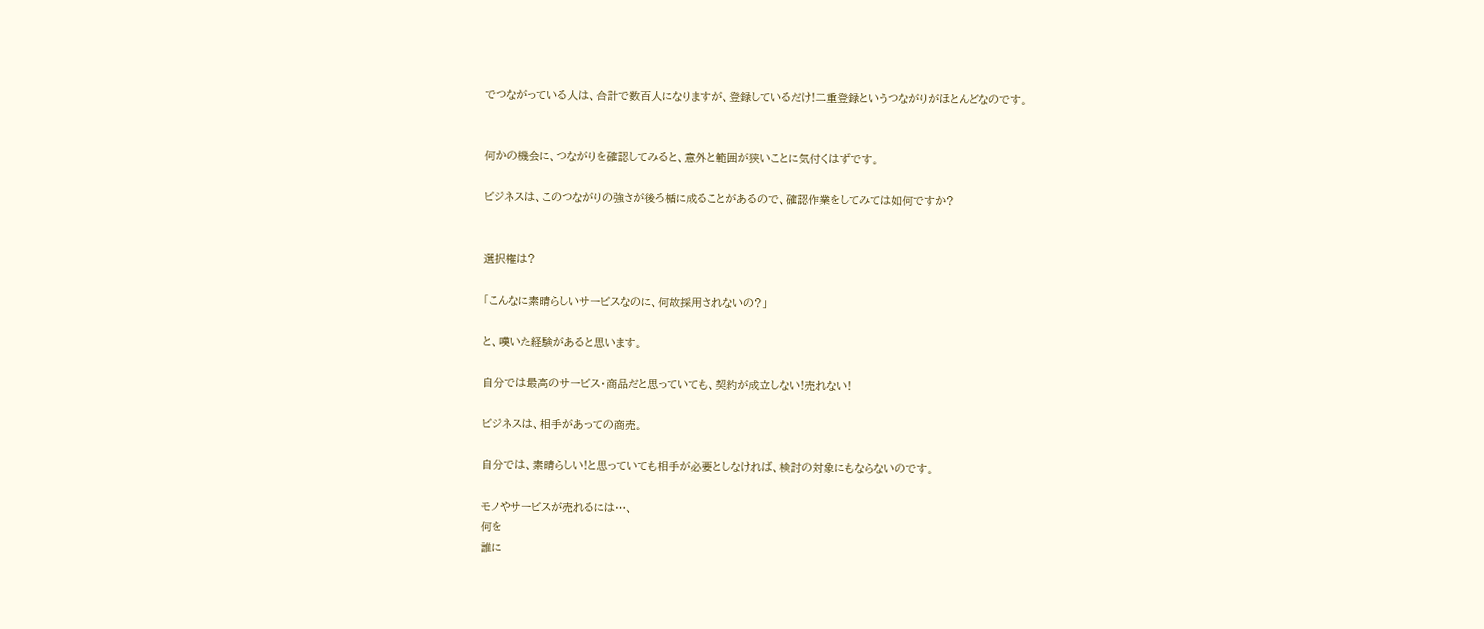でつながっている人は、合計で数百人になりますが、登録しているだけ!二重登録というつながりがほとんどなのです。


何かの機会に、つながりを確認してみると、意外と範囲が狭いことに気付くはずです。

ビジネスは、このつながりの強さが後ろ楯に成ることがあるので、確認作業をしてみては如何ですか?


選択権は?

「こんなに素晴らしいサービスなのに、何故採用されないの?」

と、嘆いた経験があると思います。

自分では最高のサービス・商品だと思っていても、契約が成立しない!売れない!

ビジネスは、相手があっての商売。

自分では、素晴らしい!と思っていても相手が必要としなければ、検討の対象にもならないのです。

モノやサービスが売れるには…、
何を
誰に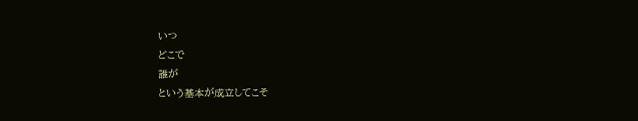いつ
どこで
誰が
という基本が成立してこそ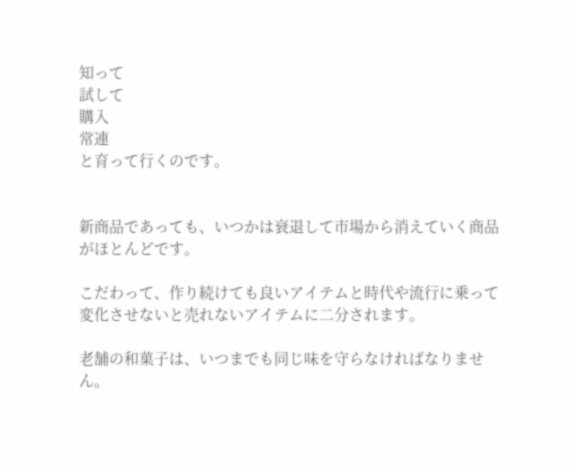知って
試して
購入
常連
と育って行くのです。


新商品であっても、いつかは衰退して市場から消えていく商品がほとんどです。

こだわって、作り続けても良いアイテムと時代や流行に乗って変化させないと売れないアイテムに二分されます。

老舗の和菓子は、いつまでも同じ味を守らなければなりません。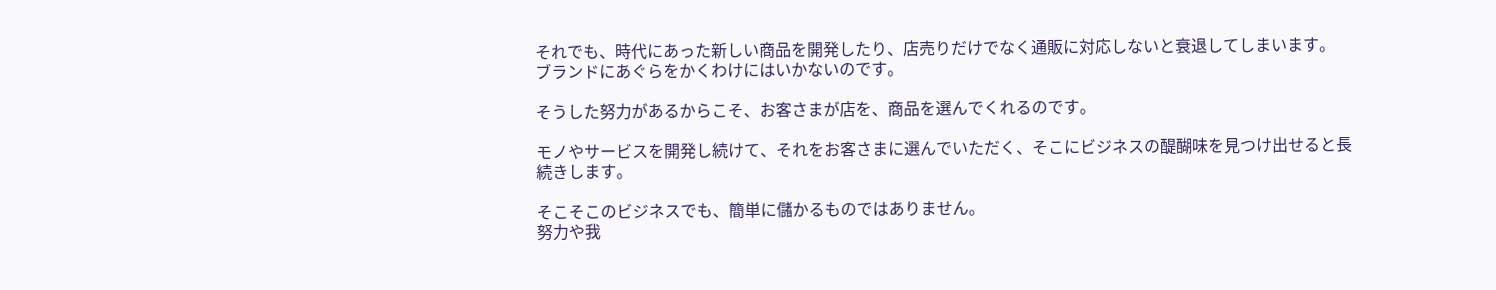それでも、時代にあった新しい商品を開発したり、店売りだけでなく通販に対応しないと衰退してしまいます。
ブランドにあぐらをかくわけにはいかないのです。

そうした努力があるからこそ、お客さまが店を、商品を選んでくれるのです。

モノやサービスを開発し続けて、それをお客さまに選んでいただく、そこにビジネスの醍醐味を見つけ出せると長続きします。

そこそこのビジネスでも、簡単に儲かるものではありません。
努力や我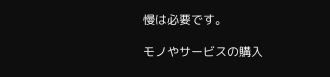慢は必要です。

モノやサービスの購入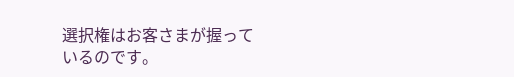選択権はお客さまが握っているのです。